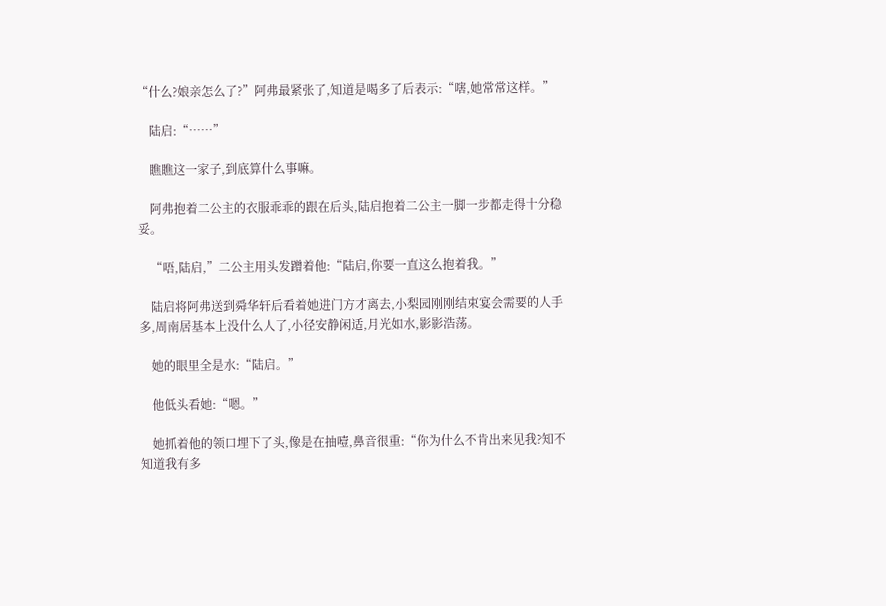“什么?娘亲怎么了?”阿弗最紧张了,知道是喝多了后表示:“嗐,她常常这样。”

    陆启:“……”

    瞧瞧这一家子,到底算什么事嘛。

    阿弗抱着二公主的衣服乖乖的跟在后头,陆启抱着二公主一脚一步都走得十分稳妥。

    “唔,陆启,”二公主用头发蹭着他:“陆启,你要一直这么抱着我。”

    陆启将阿弗送到舜华轩后看着她进门方才离去,小梨园刚刚结束宴会需要的人手多,周南居基本上没什么人了,小径安静闲适,月光如水,影影浩荡。

    她的眼里全是水:“陆启。”

    他低头看她:“嗯。”

    她抓着他的领口埋下了头,像是在抽噎,鼻音很重:“你为什么不肯出来见我?知不知道我有多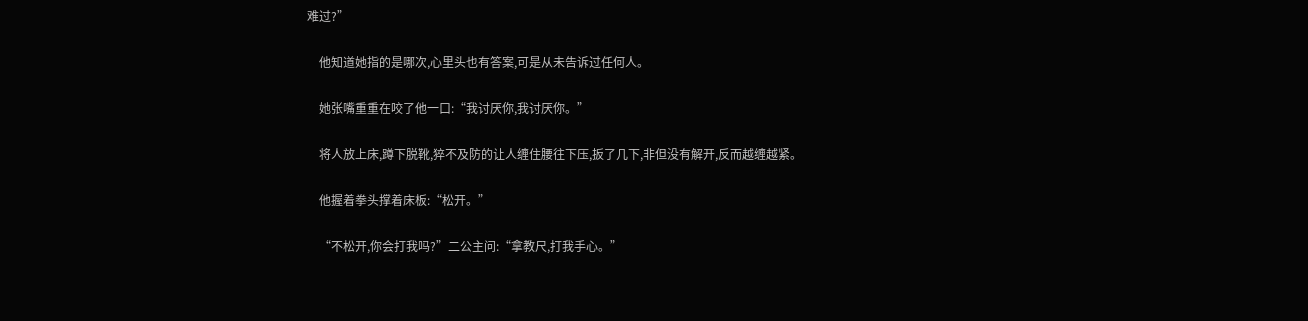难过?”

    他知道她指的是哪次,心里头也有答案,可是从未告诉过任何人。

    她张嘴重重在咬了他一口:“我讨厌你,我讨厌你。”

    将人放上床,蹲下脱靴,猝不及防的让人缠住腰往下压,扳了几下,非但没有解开,反而越缠越紧。

    他握着拳头撑着床板:“松开。”

    “不松开,你会打我吗?”二公主问:“拿教尺,打我手心。”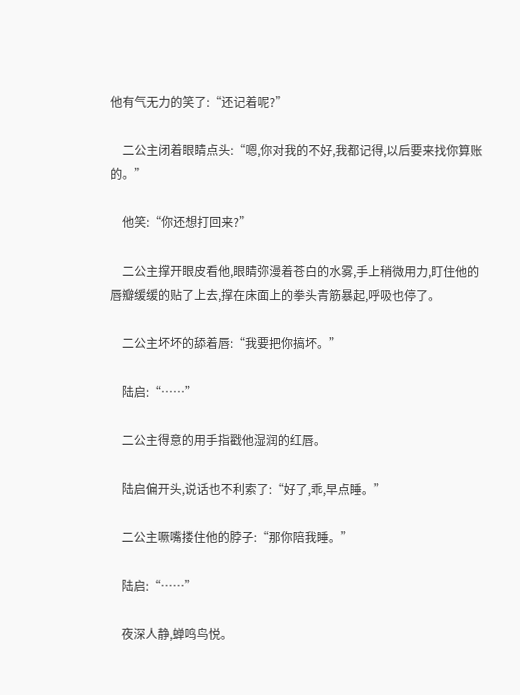他有气无力的笑了:“还记着呢?”

    二公主闭着眼睛点头:“嗯,你对我的不好,我都记得,以后要来找你算账的。”

    他笑:“你还想打回来?”

    二公主撑开眼皮看他,眼睛弥漫着苍白的水雾,手上稍微用力,盯住他的唇瓣缓缓的贴了上去,撑在床面上的拳头青筋暴起,呼吸也停了。

    二公主坏坏的舔着唇:“我要把你搞坏。”

    陆启:“……”

    二公主得意的用手指戳他湿润的红唇。

    陆启偏开头,说话也不利索了:“好了,乖,早点睡。”

    二公主噘嘴搂住他的脖子:“那你陪我睡。”

    陆启:“……”

    夜深人静,蝉鸣鸟悦。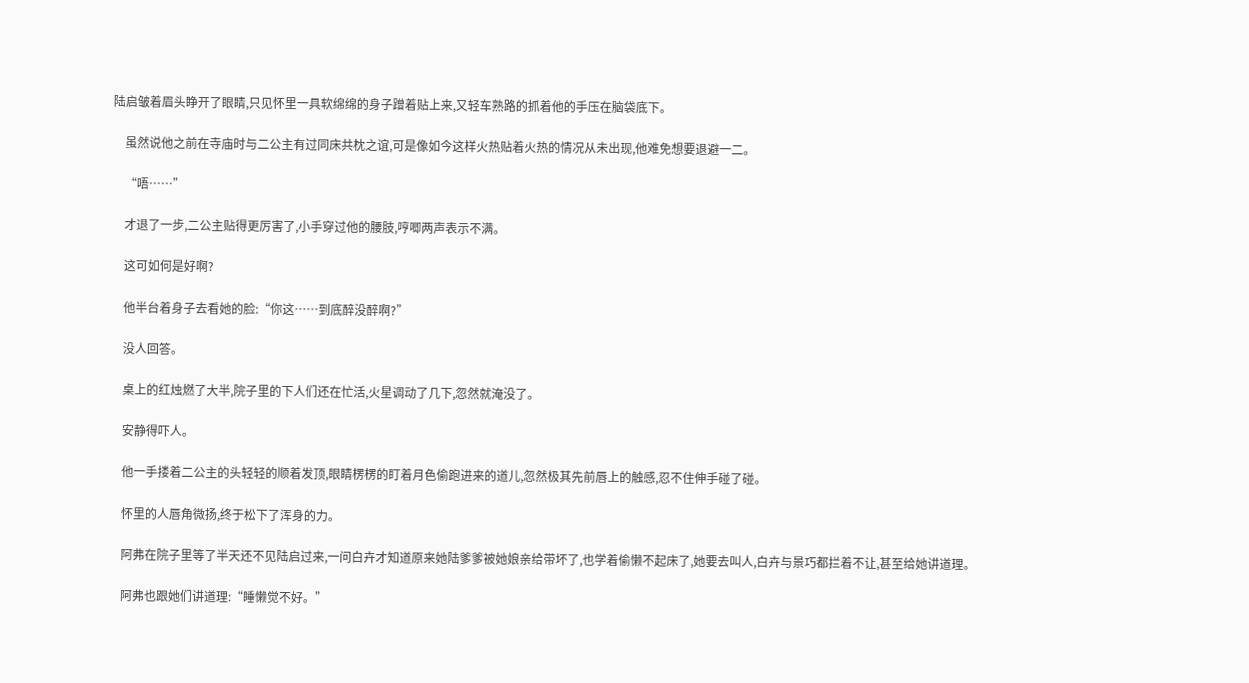陆启皱着眉头睁开了眼睛,只见怀里一具软绵绵的身子蹭着贴上来,又轻车熟路的抓着他的手压在脑袋底下。

    虽然说他之前在寺庙时与二公主有过同床共枕之谊,可是像如今这样火热贴着火热的情况从未出现,他难免想要退避一二。

    “唔……”

    才退了一步,二公主贴得更厉害了,小手穿过他的腰肢,哼唧两声表示不满。

    这可如何是好啊?

    他半台着身子去看她的脸:“你这……到底醉没醉啊?”

    没人回答。

    桌上的红烛燃了大半,院子里的下人们还在忙活,火星调动了几下,忽然就淹没了。

    安静得吓人。

    他一手搂着二公主的头轻轻的顺着发顶,眼睛楞楞的盯着月色偷跑进来的道儿,忽然极其先前唇上的触感,忍不住伸手碰了碰。

    怀里的人唇角微扬,终于松下了浑身的力。

    阿弗在院子里等了半天还不见陆启过来,一问白卉才知道原来她陆爹爹被她娘亲给带坏了,也学着偷懒不起床了,她要去叫人,白卉与景巧都拦着不让,甚至给她讲道理。

    阿弗也跟她们讲道理:“睡懒觉不好。”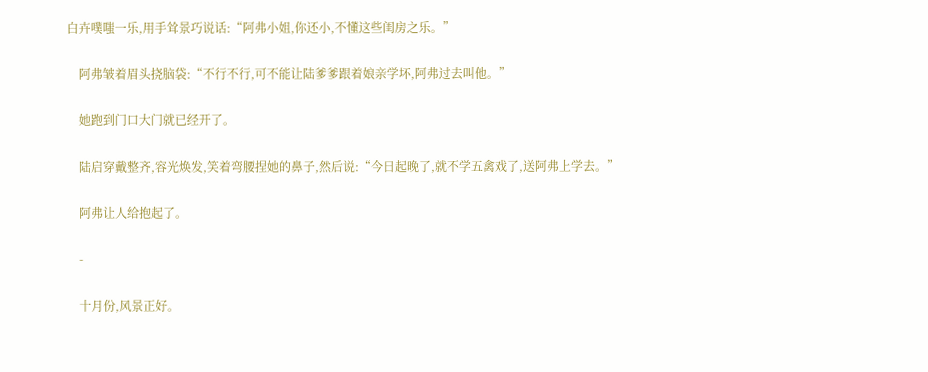白卉噗嗤一乐,用手耸景巧说话:“阿弗小姐,你还小,不懂这些闺房之乐。”

    阿弗皱着眉头挠脑袋:“不行不行,可不能让陆爹爹跟着娘亲学坏,阿弗过去叫他。”

    她跑到门口大门就已经开了。

    陆启穿戴整齐,容光焕发,笑着弯腰捏她的鼻子,然后说:“今日起晚了,就不学五禽戏了,送阿弗上学去。”

    阿弗让人给抱起了。

    -

    十月份,风景正好。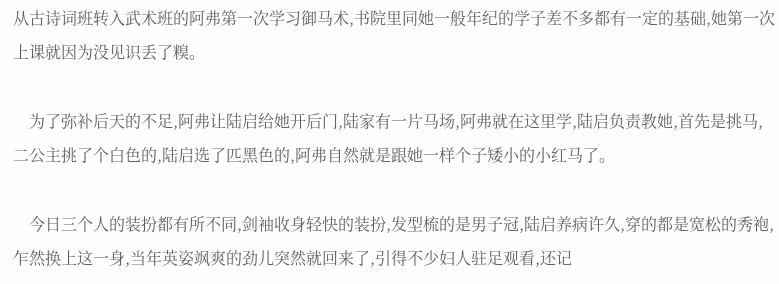从古诗词班转入武术班的阿弗第一次学习御马术,书院里同她一般年纪的学子差不多都有一定的基础,她第一次上课就因为没见识丢了糗。

    为了弥补后天的不足,阿弗让陆启给她开后门,陆家有一片马场,阿弗就在这里学,陆启负责教她,首先是挑马,二公主挑了个白色的,陆启选了匹黑色的,阿弗自然就是跟她一样个子矮小的小红马了。

    今日三个人的装扮都有所不同,剑袖收身轻快的装扮,发型梳的是男子冠,陆启养病许久,穿的都是宽松的秀袍,乍然换上这一身,当年英姿飒爽的劲儿突然就回来了,引得不少妇人驻足观看,还记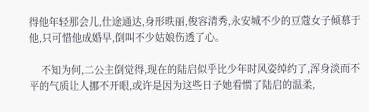得他年轻那会儿,仕途通达,身形昳丽,俊容清秀,永安城不少的豆蔻女子倾慕于他,只可惜他成婚早,倒叫不少姑娘伤透了心。

    不知为何,二公主倒觉得,现在的陆启似乎比少年时风姿绰约了,浑身淡而不平的气质让人挪不开眼,或许是因为这些日子她看惯了陆启的温柔,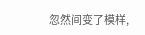忽然间变了模样,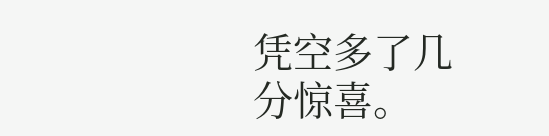凭空多了几分惊喜。